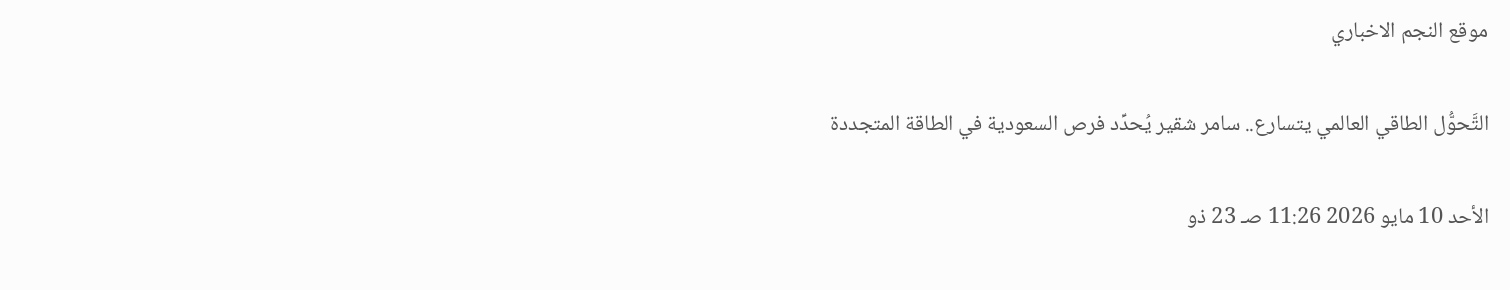موقع النجم الاخباري

التَّحوُّل الطاقي العالمي يتسارع.. سامر شقير يُحدِّد فرص السعودية في الطاقة المتجددة

الأحد 10 مايو 2026 11:26 صـ 23 ذو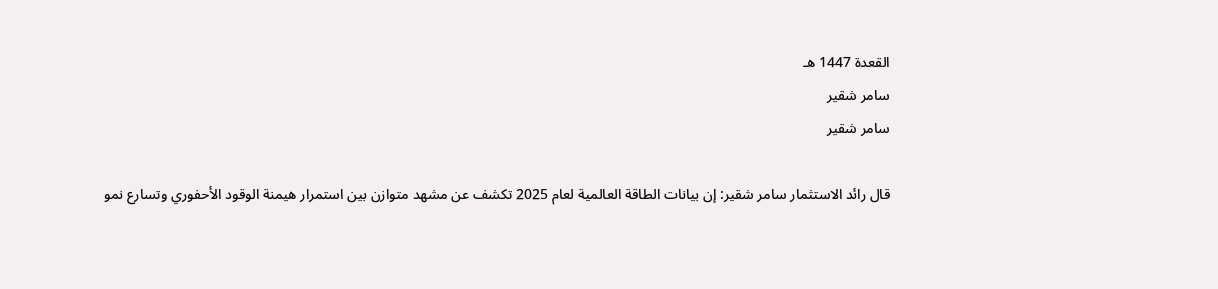القعدة 1447 هـ
سامر شقير
سامر شقير

قال رائد الاستثمار سامر شقير: إن بيانات الطاقة العالمية لعام 2025 تكشف عن مشهد متوازن بين استمرار هيمنة الوقود الأحفوري وتسارع نمو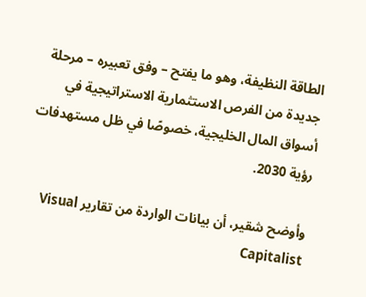الطاقة النظيفة، وهو ما يفتح – وفق تعبيره – مرحلة جديدة من الفرص الاستثمارية الاستراتيجية في أسواق المال الخليجية، خصوصًا في ظل مستهدفات رؤية 2030.

وأوضح شقير، أن بيانات الواردة من تقارير Visual Capitalist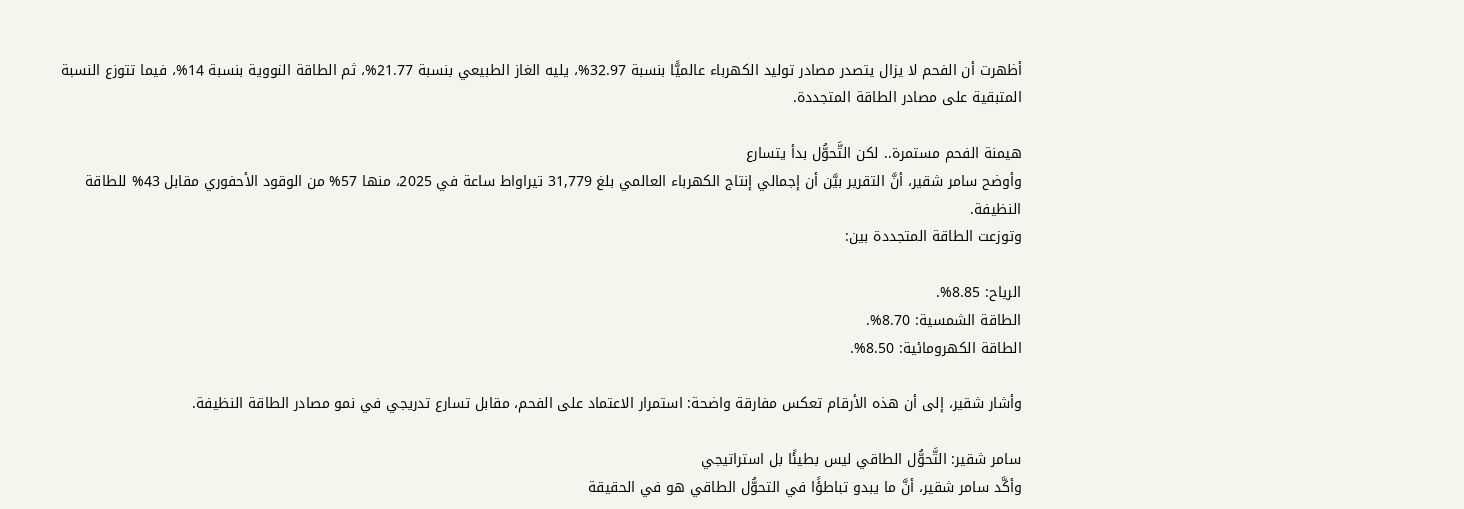أظهرت أن الفحم لا يزال يتصدر مصادر توليد الكهرباء عالميًّا بنسبة 32.97%، يليه الغاز الطبيعي بنسبة 21.77%، ثم الطاقة النووية بنسبة 14%، فيما تتوزع النسبة المتبقية على مصادر الطاقة المتجددة.

هيمنة الفحم مستمرة.. لكن التَّحوُّل بدأ يتسارع
وأوضح سامر شقير، أنَّ التقرير بيَّن أن إجمالي إنتاج الكهرباء العالمي بلغ 31,779 تيراواط ساعة في 2025، منها 57% من الوقود الأحفوري مقابل 43% للطاقة النظيفة.
وتوزعت الطاقة المتجددة بين:

الرياح: 8.85%.
الطاقة الشمسية: 8.70%.
الطاقة الكهرومائية: 8.50%.

وأشار شقير، إلى أن هذه الأرقام تعكس مفارقة واضحة: استمرار الاعتماد على الفحم، مقابل تسارع تدريجي في نمو مصادر الطاقة النظيفة.

سامر شقير: التَّحوُّل الطاقي ليس بطيئًا بل استراتيجي
وأكَّد سامر شقير، أنَّ ما يبدو تباطؤًا في التحوُّل الطاقي هو في الحقيقة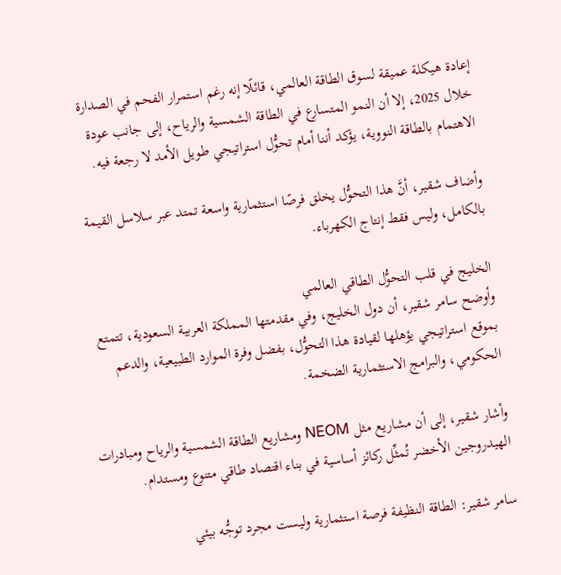إعادة هيكلة عميقة لسوق الطاقة العالمي، قائلًا إنه رغم استمرار الفحم في الصدارة خلال 2025، إلا أن النمو المتسارع في الطاقة الشمسية والرياح، إلى جانب عودة الاهتمام بالطاقة النووية، يؤكد أننا أمام تحوُّل استراتيجي طويل الأمد لا رجعة فيه.

وأضاف شقير، أنَّ هذا التحوُّل يخلق فرصًا استثمارية واسعة تمتد عبر سلاسل القيمة بالكامل، وليس فقط إنتاج الكهرباء.

الخليج في قلب التحوُّل الطاقي العالمي
وأوضح سامر شقير، أن دول الخليج، وفي مقدمتها المملكة العربية السعودية، تتمتع بموقع استراتيجي يؤهلها لقيادة هذا التحوُّل، بفضل وفرة الموارد الطبيعية، والدعم الحكومي، والبرامج الاستثمارية الضخمة.

وأشار شقير، إلى أن مشاريع مثل NEOM ومشاريع الطاقة الشمسية والرياح ومبادرات الهيدروجين الأخضر تُمثِّل ركائز أساسية في بناء اقتصاد طاقي متنوع ومستدام.

سامر شقير: الطاقة النظيفة فرصة استثمارية وليست مجرد توجُّه بيئي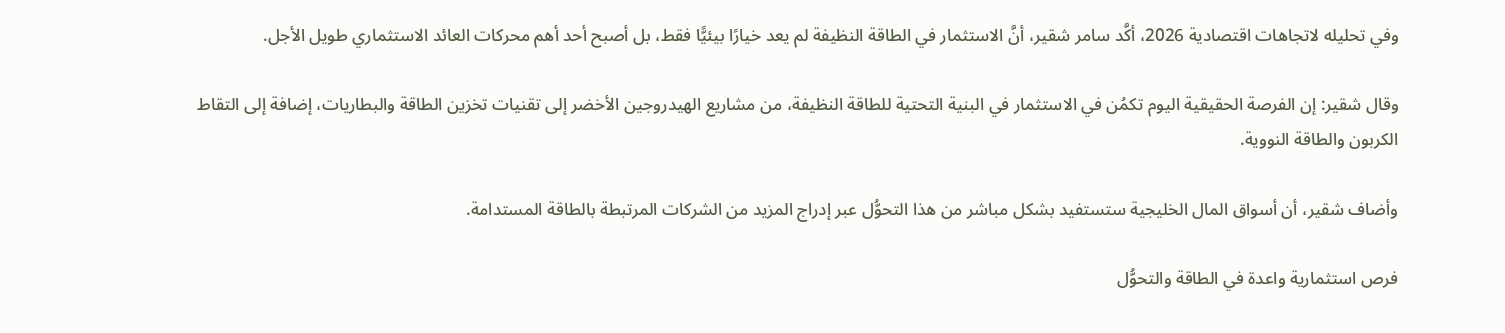وفي تحليله لاتجاهات اقتصادية 2026، أكَّد سامر شقير، أنَّ الاستثمار في الطاقة النظيفة لم يعد خيارًا بيئيًّا فقط، بل أصبح أحد أهم محركات العائد الاستثماري طويل الأجل.

وقال شقير: إن الفرصة الحقيقية اليوم تكمُن في الاستثمار في البنية التحتية للطاقة النظيفة، من مشاريع الهيدروجين الأخضر إلى تقنيات تخزين الطاقة والبطاريات، إضافة إلى التقاط الكربون والطاقة النووية.

وأضاف شقير، أن أسواق المال الخليجية ستستفيد بشكل مباشر من هذا التحوُّل عبر إدراج المزيد من الشركات المرتبطة بالطاقة المستدامة.

فرص استثمارية واعدة في الطاقة والتحوُّل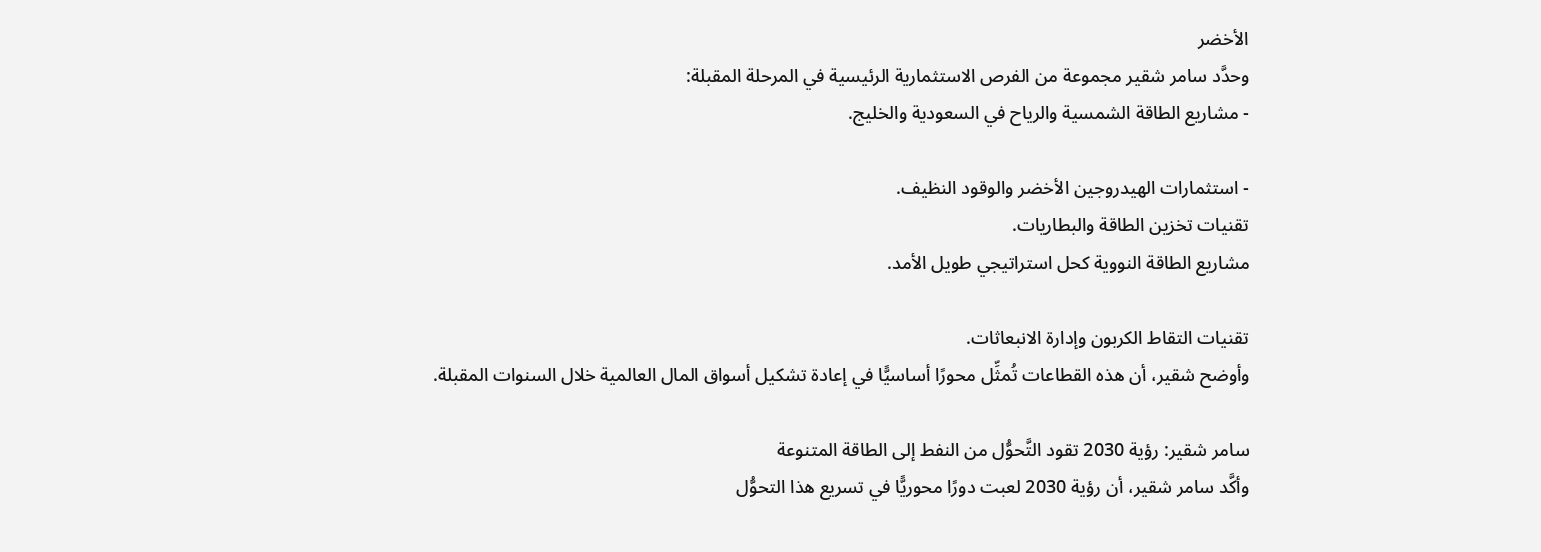الأخضر
وحدَّد سامر شقير مجموعة من الفرص الاستثمارية الرئيسية في المرحلة المقبلة:
- مشاريع الطاقة الشمسية والرياح في السعودية والخليج.

- استثمارات الهيدروجين الأخضر والوقود النظيف.
تقنيات تخزين الطاقة والبطاريات.
مشاريع الطاقة النووية كحل استراتيجي طويل الأمد.

تقنيات التقاط الكربون وإدارة الانبعاثات.
وأوضح شقير، أن هذه القطاعات تُمثِّل محورًا أساسيًّا في إعادة تشكيل أسواق المال العالمية خلال السنوات المقبلة.

سامر شقير: رؤية 2030 تقود التَّحوُّل من النفط إلى الطاقة المتنوعة
وأكَّد سامر شقير، أن رؤية 2030 لعبت دورًا محوريًّا في تسريع هذا التحوُّل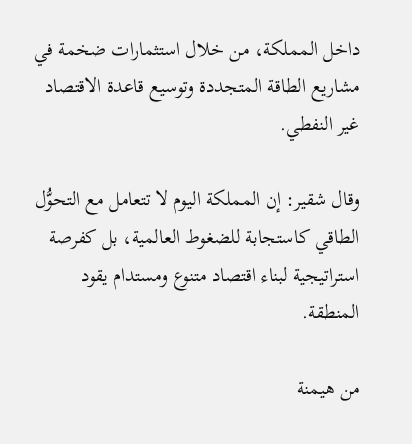داخل المملكة، من خلال استثمارات ضخمة في مشاريع الطاقة المتجددة وتوسيع قاعدة الاقتصاد غير النفطي.

وقال شقير: إن المملكة اليوم لا تتعامل مع التحوُّل الطاقي كاستجابة للضغوط العالمية، بل كفرصة استراتيجية لبناء اقتصاد متنوع ومستدام يقود المنطقة.

من هيمنة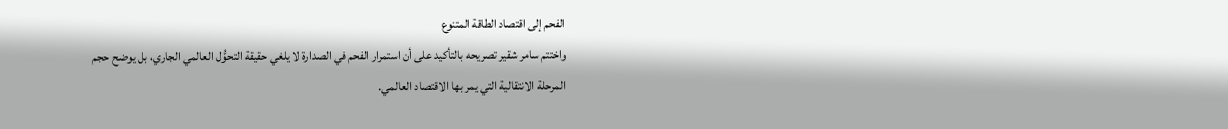الفحم إلى اقتصاد الطاقة المتنوع
واختتم سامر شقير تصريحه بالتأكيد على أن استمرار الفحم في الصدارة لا يلغي حقيقة التحوُّل العالمي الجاري، بل يوضح حجم المرحلة الانتقالية التي يمر بها الاقتصاد العالمي.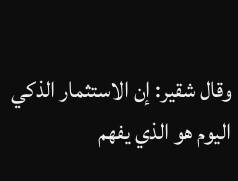وقال شقير: إن الاستثمار الذكي اليوم هو الذي يفهم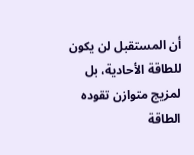أن المستقبل لن يكون للطاقة الأحادية، بل لمزيج متوازن تقوده الطاقة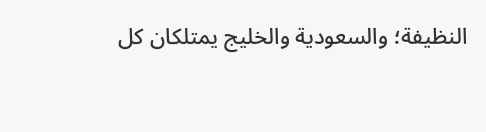النظيفة؛ والسعودية والخليج يمتلكان كل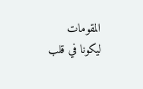المقومات ليكونا في قلب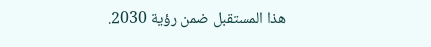هذا المستقبل ضمن رؤية 2030.